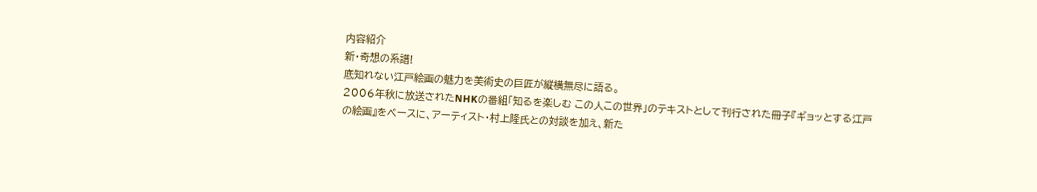内容紹介
新・奇想の系譜!
底知れない江戸絵画の魅力を美術史の巨匠が縦横無尽に語る。
2006年秋に放送されたNHKの番組「知るを楽しむ この人この世界」のテキストとして刊行された冊子『ギョッとする江戸の絵画』をベースに、アーティスト・村上隆氏との対談を加え、新た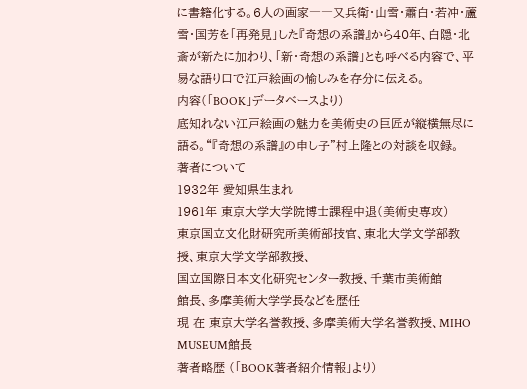に書籍化する。6人の画家――又兵衛・山雪・蕭白・若冲・蘆雪・国芳を「再発見」した『奇想の系譜』から40年、白隠・北斎が新たに加わり、「新・奇想の系譜」とも呼べる内容で、平易な語り口で江戸絵画の愉しみを存分に伝える。
内容(「BOOK」データベースより)
底知れない江戸絵画の魅力を美術史の巨匠が縦横無尽に語る。“『奇想の系譜』の申し子”村上隆との対談を収録。
著者について
1932年 愛知県生まれ
1961年 東京大学大学院博士課程中退(美術史専攻)
東京国立文化財研究所美術部技官、東北大学文学部教授、東京大学文学部教授、
国立国際日本文化研究センター教授、千葉市美術館
館長、多摩美術大学学長などを歴任
現 在 東京大学名誉教授、多摩美術大学名誉教授、MIHO MUSEUM館長
著者略歴 (「BOOK著者紹介情報」より)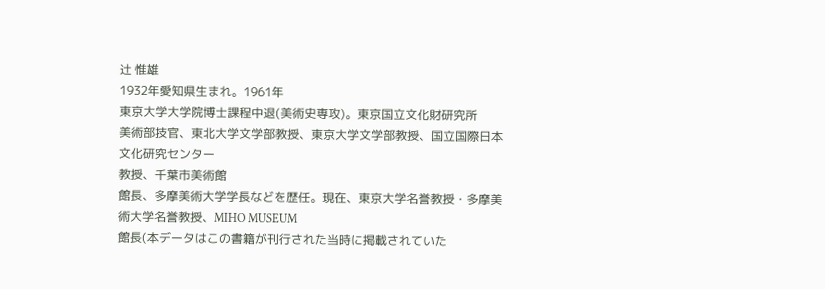辻 惟雄
1932年愛知県生まれ。1961年
東京大学大学院博士課程中退(美術史専攻)。東京国立文化財研究所
美術部技官、東北大学文学部教授、東京大学文学部教授、国立国際日本文化研究センター
教授、千葉市美術館
館長、多摩美術大学学長などを歴任。現在、東京大学名誉教授・多摩美術大学名誉教授、MIHO MUSEUM
館長(本データはこの書籍が刊行された当時に掲載されていた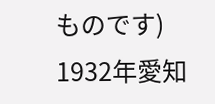ものです)
1932年愛知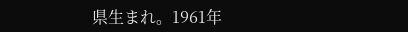県生まれ。1961年